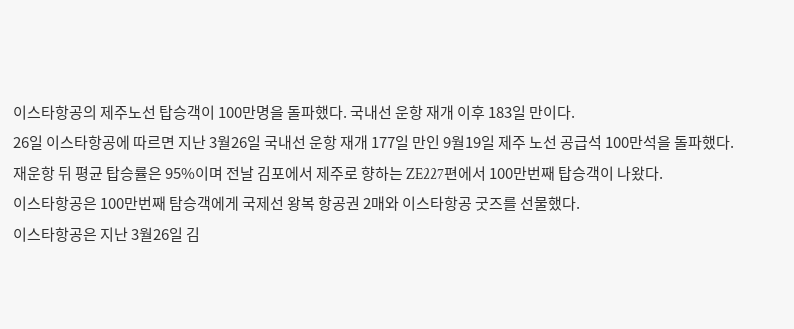이스타항공의 제주노선 탑승객이 100만명을 돌파했다. 국내선 운항 재개 이후 183일 만이다.
26일 이스타항공에 따르면 지난 3월26일 국내선 운항 재개 177일 만인 9월19일 제주 노선 공급석 100만석을 돌파했다.
재운항 뒤 평균 탑승률은 95%이며 전날 김포에서 제주로 향하는 ZE227편에서 100만번째 탑승객이 나왔다.
이스타항공은 100만번째 탐승객에게 국제선 왕복 항공권 2매와 이스타항공 굿즈를 선물했다.
이스타항공은 지난 3월26일 김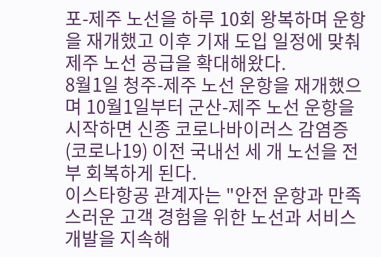포-제주 노선을 하루 10회 왕복하며 운항을 재개했고 이후 기재 도입 일정에 맞춰 제주 노선 공급을 확대해왔다.
8월1일 청주-제주 노선 운항을 재개했으며 10월1일부터 군산-제주 노선 운항을 시작하면 신종 코로나바이러스 감염증(코로나19) 이전 국내선 세 개 노선을 전부 회복하게 된다.
이스타항공 관계자는 "안전 운항과 만족스러운 고객 경험을 위한 노선과 서비스 개발을 지속해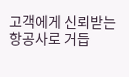고객에게 신뢰받는 항공사로 거듭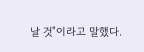날 것"이라고 말했다.